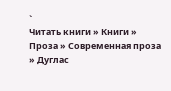`
Читать книги » Книги » Проза » Современная проза » Дуглас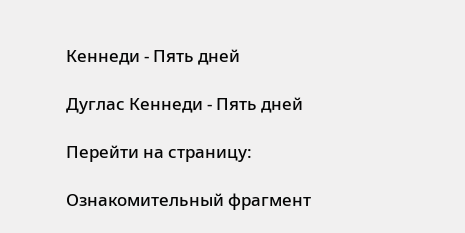Кеннеди - Пять дней

Дуглас Кеннеди - Пять дней

Перейти на страницу:

Ознакомительный фрагмент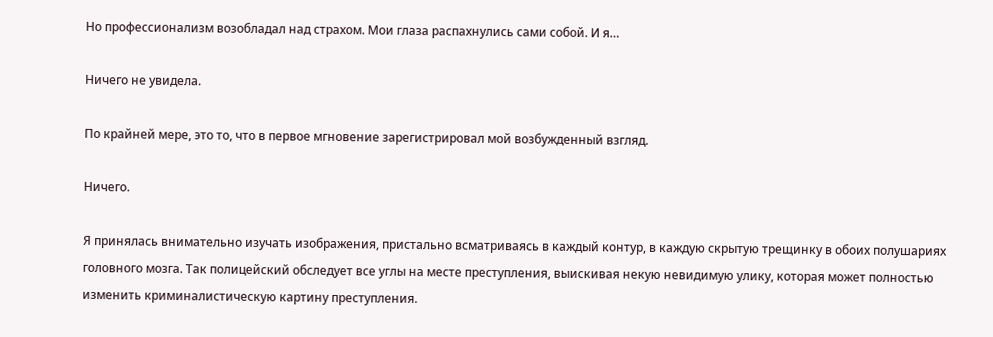Но профессионализм возобладал над страхом. Мои глаза распахнулись сами собой. И я…

Ничего не увидела.

По крайней мере, это то, что в первое мгновение зарегистрировал мой возбужденный взгляд.

Ничего.

Я принялась внимательно изучать изображения, пристально всматриваясь в каждый контур, в каждую скрытую трещинку в обоих полушариях головного мозга. Так полицейский обследует все углы на месте преступления, выискивая некую невидимую улику, которая может полностью изменить криминалистическую картину преступления.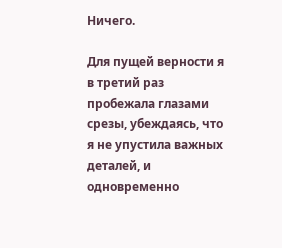Ничего.

Для пущей верности я в третий раз пробежала глазами срезы, убеждаясь, что я не упустила важных деталей, и одновременно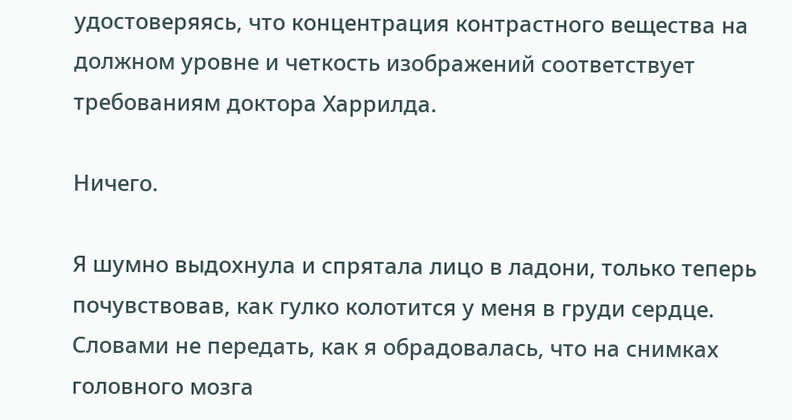удостоверяясь, что концентрация контрастного вещества на должном уровне и четкость изображений соответствует требованиям доктора Харрилда.

Ничего.

Я шумно выдохнула и спрятала лицо в ладони, только теперь почувствовав, как гулко колотится у меня в груди сердце. Словами не передать, как я обрадовалась, что на снимках головного мозга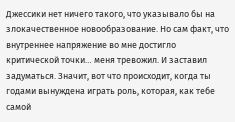Джессики нет ничего такого, что указывало бы на злокачественное новообразование. Но сам факт, что внутреннее напряжение во мне достигло критической точки… меня тревожил. И заставил задуматься. Значит, вот что происходит, когда ты годами вынуждена играть роль, которая, как тебе самой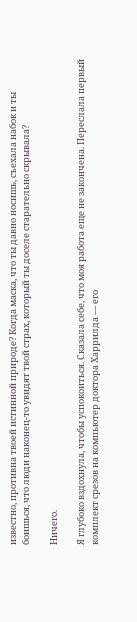известно, противна твоей истинной природе? Когда маска, что ты давно носишь, съехала набок и ты боишься, что люди наконец-то увидят твой страх, который ты доселе старательно скрывала?

Ничего.

Я глубоко вздохнула, чтобы успокоиться. Сказала себе, что моя работа еще не закончена. Переслала первый комплект срезов на компьютер доктора Харрилда — его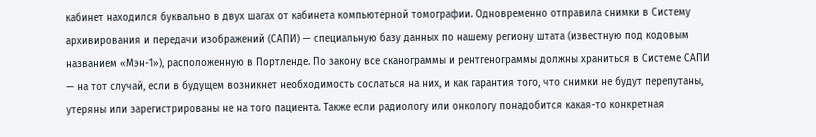кабинет находился буквально в двух шагах от кабинета компьютерной томографии. Одновременно отправила снимки в Систему архивирования и передачи изображений (САПИ) — специальную базу данных по нашему региону штата (известную под кодовым названием «Мэн-1»), расположенную в Портленде. По закону все сканограммы и рентгенограммы должны храниться в Системе САПИ — на тот случай, если в будущем возникнет необходимость сослаться на них, и как гарантия того, что снимки не будут перепутаны, утеряны или зарегистрированы не на того пациента. Также если радиологу или онкологу понадобится какая-то конкретная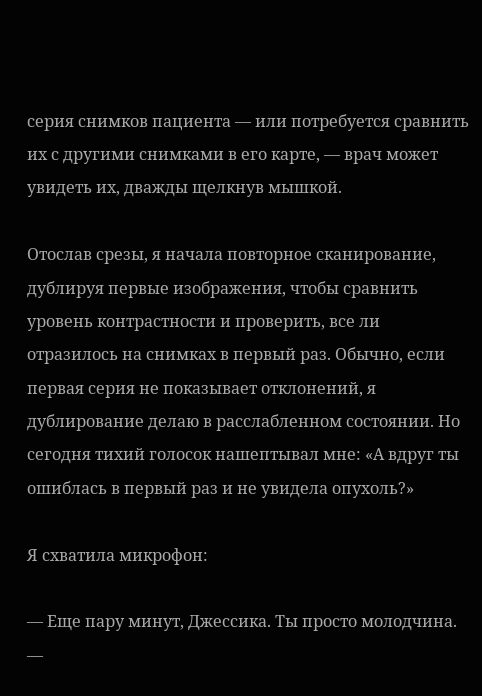серия снимков пациента — или потребуется сравнить их с другими снимками в его карте, — врач может увидеть их, дважды щелкнув мышкой.

Отослав срезы, я начала повторное сканирование, дублируя первые изображения, чтобы сравнить уровень контрастности и проверить, все ли отразилось на снимках в первый раз. Обычно, если первая серия не показывает отклонений, я дублирование делаю в расслабленном состоянии. Но сегодня тихий голосок нашептывал мне: «А вдруг ты ошиблась в первый раз и не увидела опухоль?»

Я схватила микрофон:

— Еще пару минут, Джессика. Ты просто молодчина. —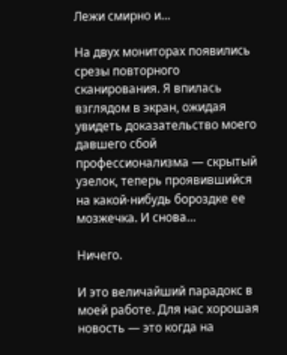Лежи смирно и…

На двух мониторах появились срезы повторного сканирования. Я впилась взглядом в экран, ожидая увидеть доказательство моего давшего сбой профессионализма — скрытый узелок, теперь проявившийся на какой-нибудь бороздке ее мозжечка. И снова…

Ничего.

И это величайший парадокс в моей работе. Для нас хорошая новость — это когда на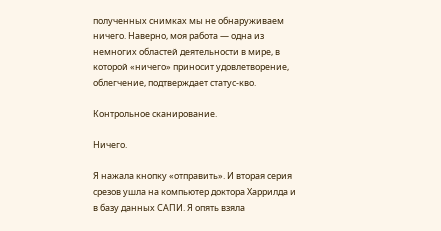полученных снимках мы не обнаруживаем ничего. Наверно, моя работа — одна из немногих областей деятельности в мире, в которой «ничего» приносит удовлетворение, облегчение, подтверждает статус-кво.

Контрольное сканирование.

Ничего.

Я нажала кнопку «отправить». И вторая серия срезов ушла на компьютер доктора Харрилда и в базу данных САПИ. Я опять взяла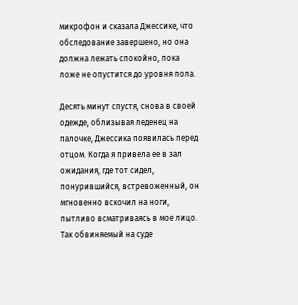микрофон и сказала Джессике, что обследование завершено, но она должна лежать спокойно, пока ложе не опустится до уровня пола.

Десять минут спустя, снова в своей одежде, облизывая леденец на палочке, Джессика появилась перед отцом. Когда я привела ее в зал ожидания, где тот сидел, понурившийся, встревоженный, он мгновенно вскочил на ноги, пытливо всматриваясь в мое лицо. Так обвиняемый на суде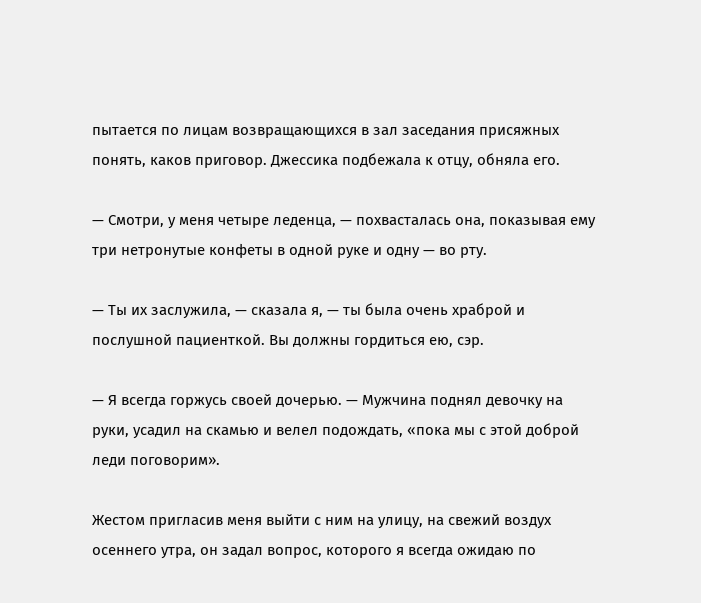пытается по лицам возвращающихся в зал заседания присяжных понять, каков приговор. Джессика подбежала к отцу, обняла его.

— Смотри, у меня четыре леденца, — похвасталась она, показывая ему три нетронутые конфеты в одной руке и одну — во рту.

— Ты их заслужила, — сказала я, — ты была очень храброй и послушной пациенткой. Вы должны гордиться ею, сэр.

— Я всегда горжусь своей дочерью. — Мужчина поднял девочку на руки, усадил на скамью и велел подождать, «пока мы с этой доброй леди поговорим».

Жестом пригласив меня выйти с ним на улицу, на свежий воздух осеннего утра, он задал вопрос, которого я всегда ожидаю по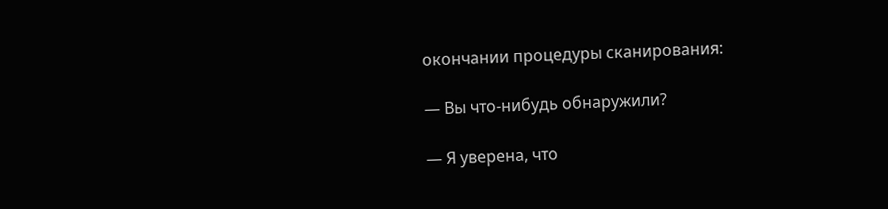окончании процедуры сканирования:

— Вы что-нибудь обнаружили?

— Я уверена, что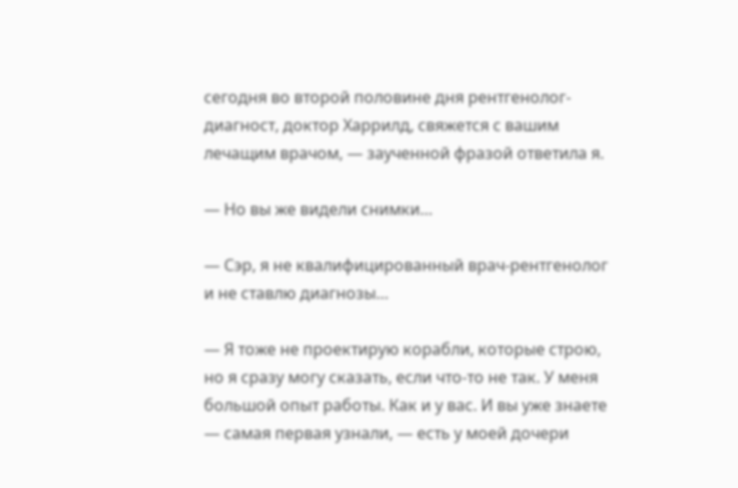сегодня во второй половине дня рентгенолог-диагност, доктор Харрилд, свяжется с вашим лечащим врачом, — заученной фразой ответила я.

— Но вы же видели снимки…

— Сэр, я не квалифицированный врач-рентгенолог и не ставлю диагнозы…

— Я тоже не проектирую корабли, которые строю, но я сразу могу сказать, если что-то не так. У меня большой опыт работы. Как и у вас. И вы уже знаете — самая первая узнали, — есть у моей дочери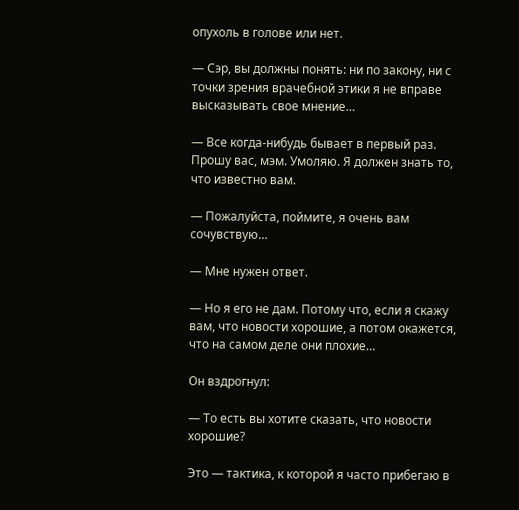опухоль в голове или нет.

— Сэр, вы должны понять: ни по закону, ни с точки зрения врачебной этики я не вправе высказывать свое мнение…

— Все когда-нибудь бывает в первый раз. Прошу вас, мэм. Умоляю. Я должен знать то, что известно вам.

— Пожалуйста, поймите, я очень вам сочувствую…

— Мне нужен ответ.

— Но я его не дам. Потому что, если я скажу вам, что новости хорошие, а потом окажется, что на самом деле они плохие…

Он вздрогнул:

— То есть вы хотите сказать, что новости хорошие?

Это — тактика, к которой я часто прибегаю в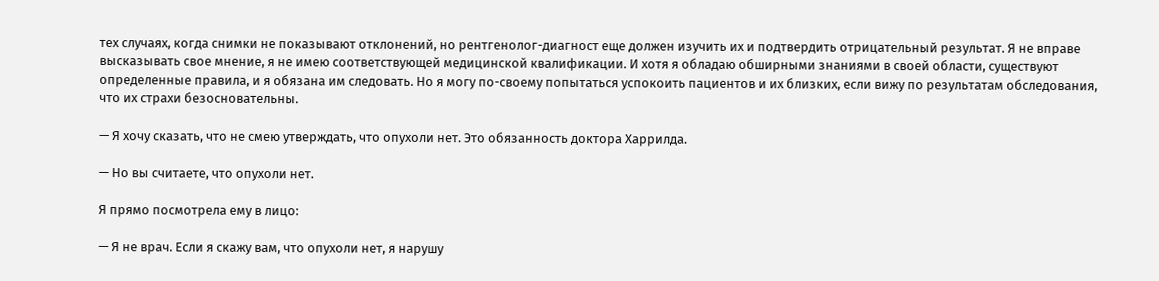тех случаях, когда снимки не показывают отклонений, но рентгенолог-диагност еще должен изучить их и подтвердить отрицательный результат. Я не вправе высказывать свое мнение, я не имею соответствующей медицинской квалификации. И хотя я обладаю обширными знаниями в своей области, существуют определенные правила, и я обязана им следовать. Но я могу по-своему попытаться успокоить пациентов и их близких, если вижу по результатам обследования, что их страхи безосновательны.

— Я хочу сказать, что не смею утверждать, что опухоли нет. Это обязанность доктора Харрилда.

— Но вы считаете, что опухоли нет.

Я прямо посмотрела ему в лицо:

— Я не врач. Если я скажу вам, что опухоли нет, я нарушу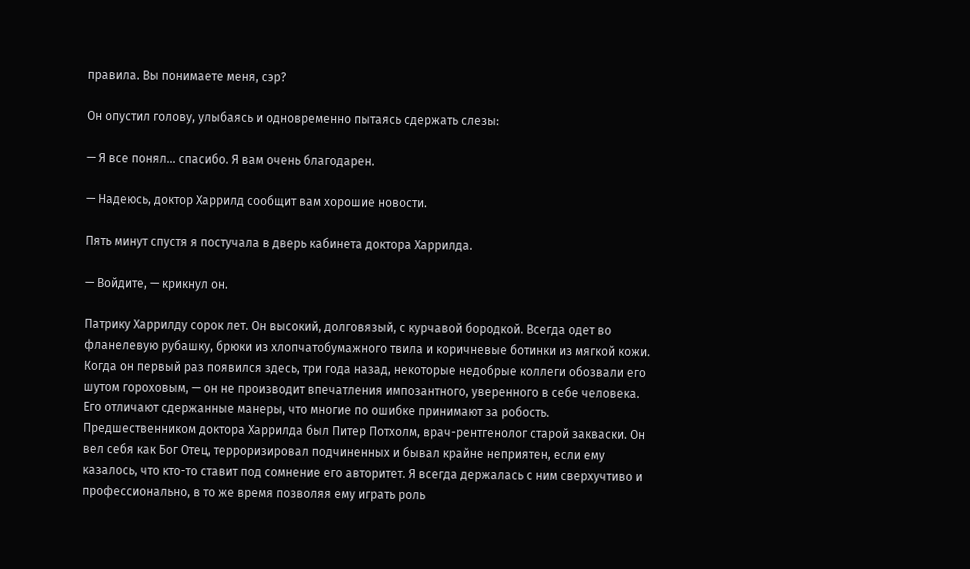правила. Вы понимаете меня, сэр?

Он опустил голову, улыбаясь и одновременно пытаясь сдержать слезы:

— Я все понял… спасибо. Я вам очень благодарен.

— Надеюсь, доктор Харрилд сообщит вам хорошие новости.

Пять минут спустя я постучала в дверь кабинета доктора Харрилда.

— Войдите, — крикнул он.

Патрику Харрилду сорок лет. Он высокий, долговязый, с курчавой бородкой. Всегда одет во фланелевую рубашку, брюки из хлопчатобумажного твила и коричневые ботинки из мягкой кожи. Когда он первый раз появился здесь, три года назад, некоторые недобрые коллеги обозвали его шутом гороховым, — он не производит впечатления импозантного, уверенного в себе человека. Его отличают сдержанные манеры, что многие по ошибке принимают за робость. Предшественником доктора Харрилда был Питер Потхолм, врач-рентгенолог старой закваски. Он вел себя как Бог Отец, терроризировал подчиненных и бывал крайне неприятен, если ему казалось, что кто-то ставит под сомнение его авторитет. Я всегда держалась с ним сверхучтиво и профессионально, в то же время позволяя ему играть роль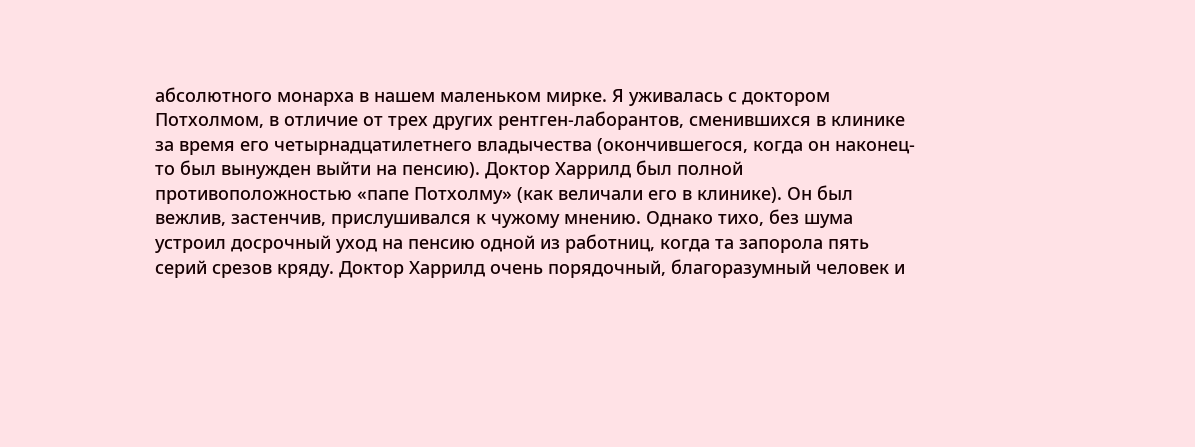абсолютного монарха в нашем маленьком мирке. Я уживалась с доктором Потхолмом, в отличие от трех других рентген-лаборантов, сменившихся в клинике за время его четырнадцатилетнего владычества (окончившегося, когда он наконец-то был вынужден выйти на пенсию). Доктор Харрилд был полной противоположностью «папе Потхолму» (как величали его в клинике). Он был вежлив, застенчив, прислушивался к чужому мнению. Однако тихо, без шума устроил досрочный уход на пенсию одной из работниц, когда та запорола пять серий срезов кряду. Доктор Харрилд очень порядочный, благоразумный человек и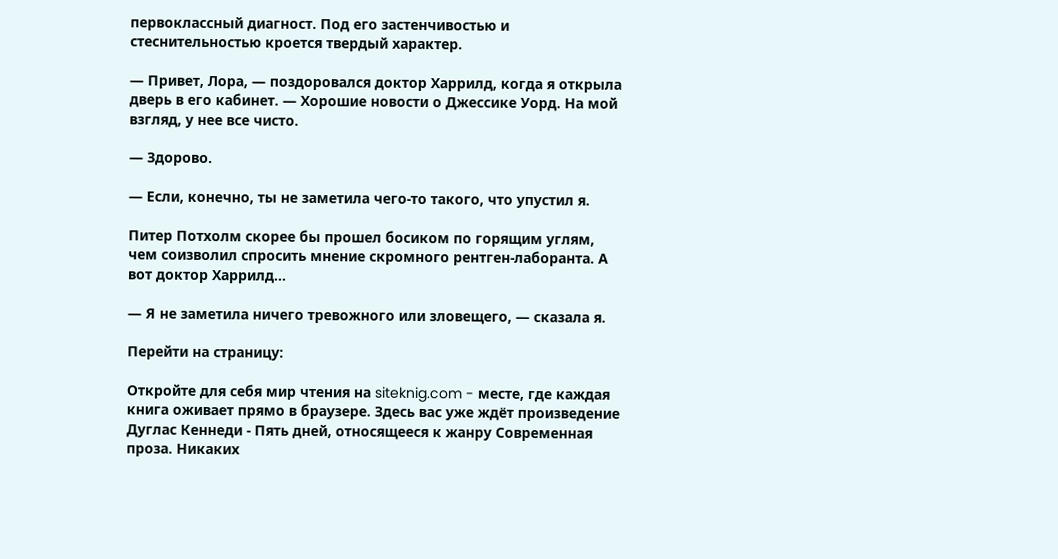первоклассный диагност. Под его застенчивостью и стеснительностью кроется твердый характер.

— Привет, Лора, — поздоровался доктор Харрилд, когда я открыла дверь в его кабинет. — Хорошие новости о Джессике Уорд. На мой взгляд, у нее все чисто.

— Здорово.

— Если, конечно, ты не заметила чего-то такого, что упустил я.

Питер Потхолм скорее бы прошел босиком по горящим углям, чем соизволил спросить мнение скромного рентген-лаборанта. А вот доктор Харрилд…

— Я не заметила ничего тревожного или зловещего, — сказала я.

Перейти на страницу:

Откройте для себя мир чтения на siteknig.com - месте, где каждая книга оживает прямо в браузере. Здесь вас уже ждёт произведение Дуглас Кеннеди - Пять дней, относящееся к жанру Современная проза. Никаких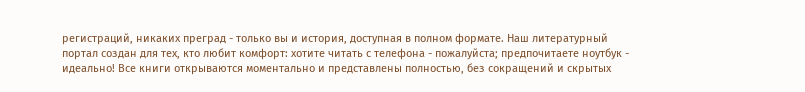регистраций, никаких преград - только вы и история, доступная в полном формате. Наш литературный портал создан для тех, кто любит комфорт: хотите читать с телефона - пожалуйста; предпочитаете ноутбук - идеально! Все книги открываются моментально и представлены полностью, без сокращений и скрытых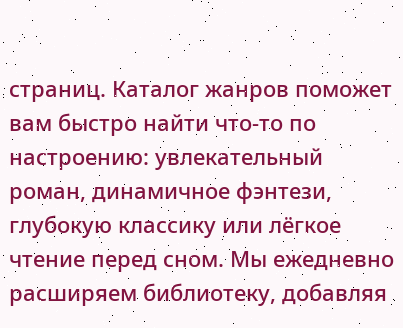страниц. Каталог жанров поможет вам быстро найти что-то по настроению: увлекательный роман, динамичное фэнтези, глубокую классику или лёгкое чтение перед сном. Мы ежедневно расширяем библиотеку, добавляя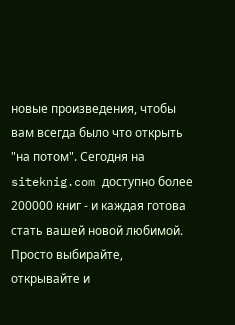новые произведения, чтобы вам всегда было что открыть "на потом". Сегодня на siteknig.com доступно более 200000 книг - и каждая готова стать вашей новой любимой. Просто выбирайте, открывайте и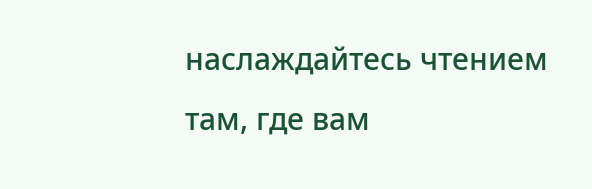наслаждайтесь чтением там, где вам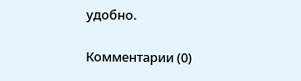удобно.

Комментарии (0)